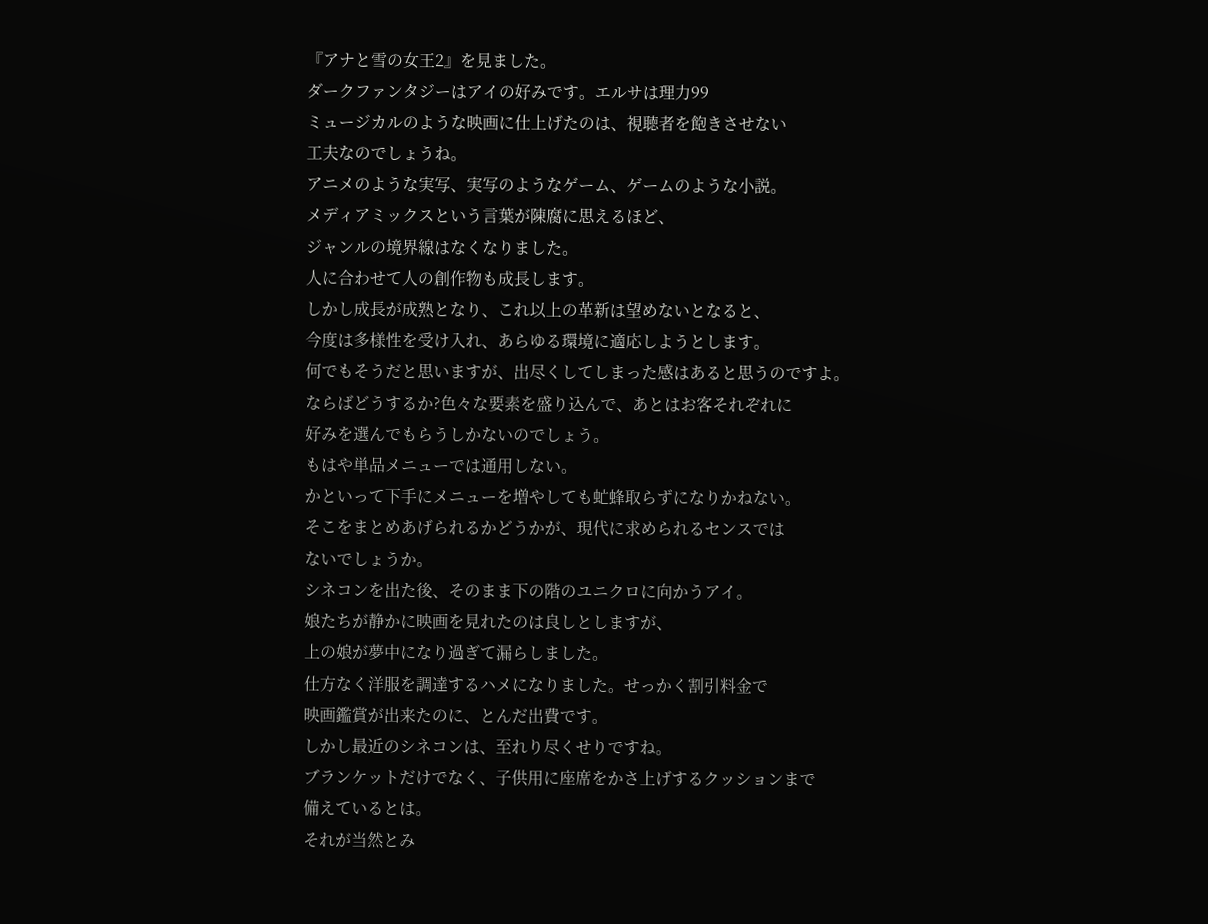『アナと雪の女王2』を見ました。
ダークファンタジーはアイの好みです。エルサは理力99
ミュージカルのような映画に仕上げたのは、視聴者を飽きさせない
工夫なのでしょうね。
アニメのような実写、実写のようなゲーム、ゲームのような小説。
メディアミックスという言葉が陳腐に思えるほど、
ジャンルの境界線はなくなりました。
人に合わせて人の創作物も成長します。
しかし成長が成熟となり、これ以上の革新は望めないとなると、
今度は多様性を受け入れ、あらゆる環境に適応しようとします。
何でもそうだと思いますが、出尽くしてしまった感はあると思うのですよ。
ならばどうするか?色々な要素を盛り込んで、あとはお客それぞれに
好みを選んでもらうしかないのでしょう。
もはや単品メニューでは通用しない。
かといって下手にメニューを増やしても虻蜂取らずになりかねない。
そこをまとめあげられるかどうかが、現代に求められるセンスでは
ないでしょうか。
シネコンを出た後、そのまま下の階のユニクロに向かうアイ。
娘たちが静かに映画を見れたのは良しとしますが、
上の娘が夢中になり過ぎて漏らしました。
仕方なく洋服を調達するハメになりました。せっかく割引料金で
映画鑑賞が出来たのに、とんだ出費です。
しかし最近のシネコンは、至れり尽くせりですね。
ブランケットだけでなく、子供用に座席をかさ上げするクッションまで
備えているとは。
それが当然とみ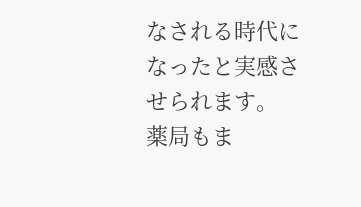なされる時代になったと実感させられます。
薬局もま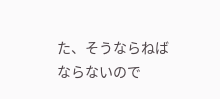た、そうならねばならないので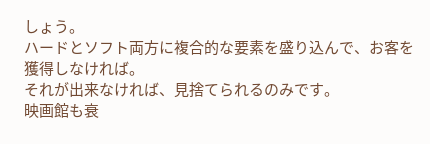しょう。
ハードとソフト両方に複合的な要素を盛り込んで、お客を獲得しなければ。
それが出来なければ、見捨てられるのみです。
映画館も衰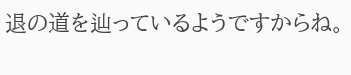退の道を辿っているようですからね。